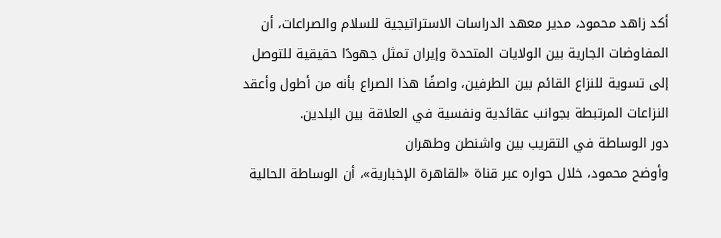أكد زاهد محمود، مدير معهد الدراسات الاستراتيجية للسلام والصراعات، أن المفاوضات الجارية بين الولايات المتحدة وإيران تمثل جهودًا حقيقية للتوصل إلى تسوية للنزاع القائم بين الطرفين، واصفًا هذا الصراع بأنه من أطول وأعقد النزاعات المرتبطة بجوانب عقائدية ونفسية في العلاقة بين البلدين.
دور الوساطة في التقريب بين واشنطن وطهران
وأوضح محمود، خلال حواره عبر قناة «القاهرة الإخبارية»، أن الوساطة الحالية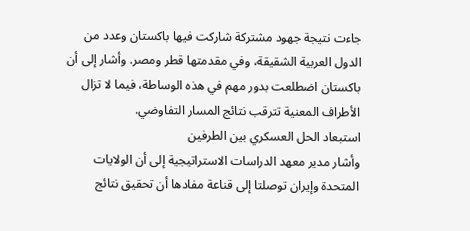جاءت نتيجة جهود مشتركة شاركت فيها باكستان وعدد من الدول العربية الشقيقة، وفي مقدمتها قطر ومصر. وأشار إلى أن باكستان اضطلعت بدور مهم في هذه الوساطة، فيما لا تزال الأطراف المعنية تترقب نتائج المسار التفاوضي.
استبعاد الحل العسكري بين الطرفين
وأشار مدير معهد الدراسات الاستراتيجية إلى أن الولايات المتحدة وإيران توصلتا إلى قناعة مفادها أن تحقيق نتائج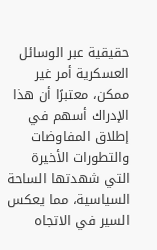حقيقية عبر الوسائل العسكرية أمر غير ممكن، معتبرًا أن هذا الإدراك أسهم في إطلاق المفاوضات والتطورات الأخيرة التي شهدتها الساحة السياسية، مما يعكس السير في الاتجاه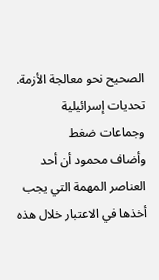الصحيح نحو معالجة الأزمة.
تحديات إسرائيلية وجماعات ضغط
وأضاف محمود أن أحد العناصر المهمة التي يجب أخذها في الاعتبار خلال هذه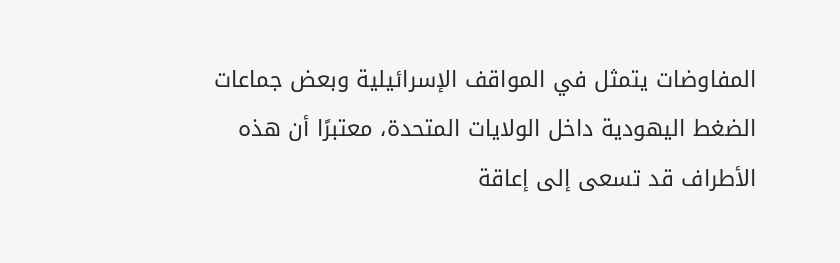المفاوضات يتمثل في المواقف الإسرائيلية وبعض جماعات الضغط اليهودية داخل الولايات المتحدة، معتبرًا أن هذه الأطراف قد تسعى إلى إعاقة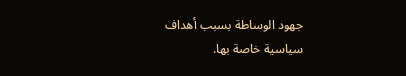جهود الوساطة بسبب أهداف سياسية خاصة بها.